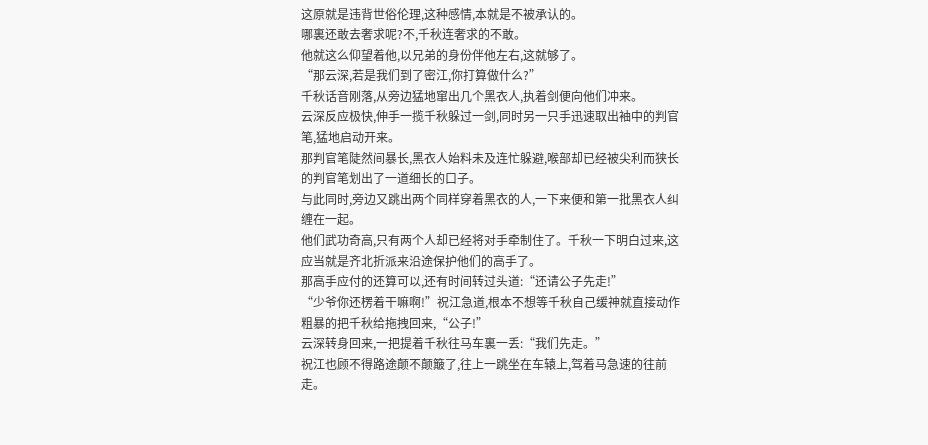这原就是违背世俗伦理,这种感情,本就是不被承认的。
哪裏还敢去奢求呢?不,千秋连奢求的不敢。
他就这么仰望着他,以兄弟的身份伴他左右,这就够了。
“那云深,若是我们到了密江,你打算做什么?”
千秋话音刚落,从旁边猛地窜出几个黑衣人,执着剑便向他们冲来。
云深反应极快,伸手一揽千秋躲过一剑,同时另一只手迅速取出袖中的判官笔,猛地启动开来。
那判官笔陡然间暴长,黑衣人始料未及连忙躲避,喉部却已经被尖利而狭长的判官笔划出了一道细长的口子。
与此同时,旁边又跳出两个同样穿着黑衣的人,一下来便和第一批黑衣人纠缠在一起。
他们武功奇高,只有两个人却已经将对手牵制住了。千秋一下明白过来,这应当就是齐北折派来沿途保护他们的高手了。
那高手应付的还算可以,还有时间转过头道:“还请公子先走!”
“少爷你还楞着干嘛啊!”祝江急道,根本不想等千秋自己缓神就直接动作粗暴的把千秋给拖拽回来,“公子!”
云深转身回来,一把提着千秋往马车裏一丢:“我们先走。”
祝江也顾不得路途颠不颠簸了,往上一跳坐在车辕上,驾着马急速的往前走。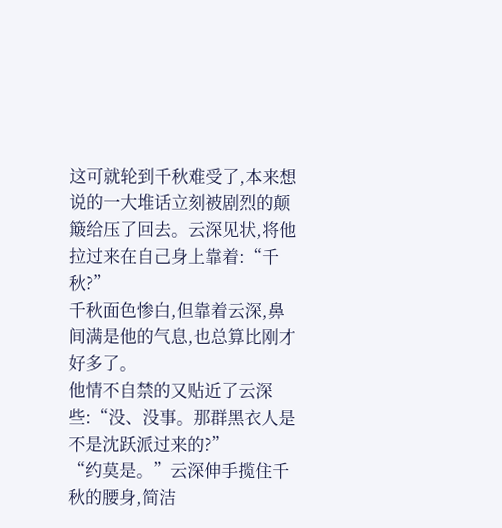这可就轮到千秋难受了,本来想说的一大堆话立刻被剧烈的颠簸给压了回去。云深见状,将他拉过来在自己身上靠着:“千秋?”
千秋面色惨白,但靠着云深,鼻间满是他的气息,也总算比刚才好多了。
他情不自禁的又贴近了云深些:“没、没事。那群黑衣人是不是沈跃派过来的?”
“约莫是。”云深伸手揽住千秋的腰身,简洁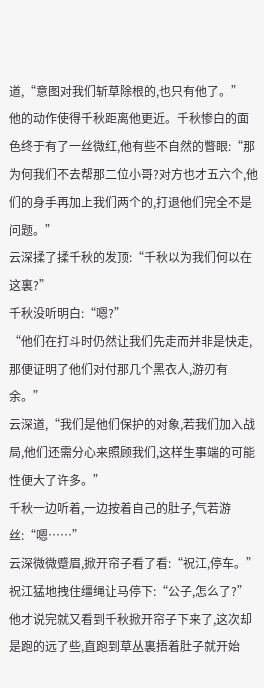道,“意图对我们斩草除根的,也只有他了。”
他的动作使得千秋距离他更近。千秋惨白的面色终于有了一丝微红,他有些不自然的瞥眼:“那为何我们不去帮那二位小哥?对方也才五六个,他们的身手再加上我们两个的,打退他们完全不是问题。”
云深揉了揉千秋的发顶:“千秋以为我们何以在这裏?”
千秋没听明白:“嗯?”
“他们在打斗时仍然让我们先走而并非是快走,那便证明了他们对付那几个黑衣人,游刃有余。”
云深道,“我们是他们保护的对象,若我们加入战局,他们还需分心来照顾我们,这样生事端的可能性便大了许多。”
千秋一边听着,一边按着自己的肚子,气若游丝:“嗯……”
云深微微蹙眉,掀开帘子看了看:“祝江,停车。”
祝江猛地拽住缰绳让马停下:“公子,怎么了?”
他才说完就又看到千秋掀开帘子下来了,这次却是跑的远了些,直跑到草丛裏捂着肚子就开始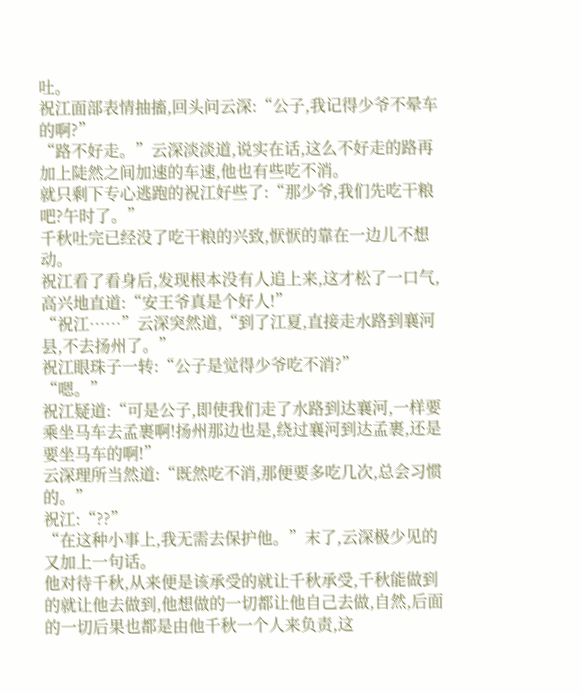吐。
祝江面部表情抽搐,回头问云深:“公子,我记得少爷不晕车的啊?”
“路不好走。”云深淡淡道,说实在话,这么不好走的路再加上陡然之间加速的车速,他也有些吃不消。
就只剩下专心逃跑的祝江好些了:“那少爷,我们先吃干粮吧?午时了。”
千秋吐完已经没了吃干粮的兴致,恹恹的靠在一边儿不想动。
祝江看了看身后,发现根本没有人追上来,这才松了一口气,高兴地直道:“安王爷真是个好人!”
“祝江……”云深突然道,“到了江夏,直接走水路到襄河县,不去扬州了。”
祝江眼珠子一转:“公子是觉得少爷吃不消?”
“嗯。”
祝江疑道:“可是公子,即使我们走了水路到达襄河,一样要乘坐马车去孟裹啊!扬州那边也是,绕过襄河到达孟裹,还是要坐马车的啊!”
云深理所当然道:“既然吃不消,那便要多吃几次,总会习惯的。”
祝江:“??”
“在这种小事上,我无需去保护他。”末了,云深极少见的又加上一句话。
他对待千秋,从来便是该承受的就让千秋承受,千秋能做到的就让他去做到,他想做的一切都让他自己去做,自然,后面的一切后果也都是由他千秋一个人来负责,这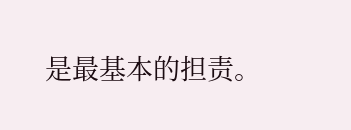是最基本的担责。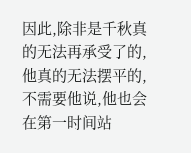因此,除非是千秋真的无法再承受了的,他真的无法摆平的,不需要他说,他也会在第一时间站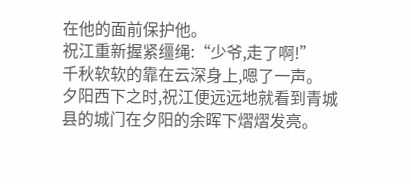在他的面前保护他。
祝江重新握紧缰绳:“少爷,走了啊!”
千秋软软的靠在云深身上,嗯了一声。
夕阳西下之时,祝江便远远地就看到青城县的城门在夕阳的余晖下熠熠发亮。